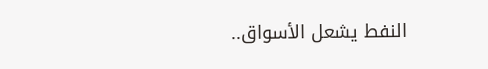النفط يشعل الأسواق..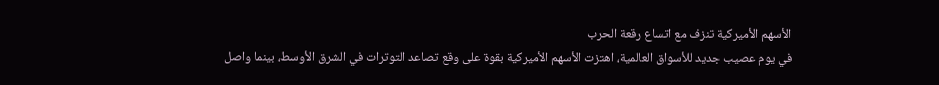الأسهم الأميركية تنزف مع اتساع رقعة الحرب
في يوم عصيب جديد للأسواق العالمية، اهتزت الأسهم الأميركية بقوة على وقع تصاعد التوترات في الشرق الأوسط، بينما واصل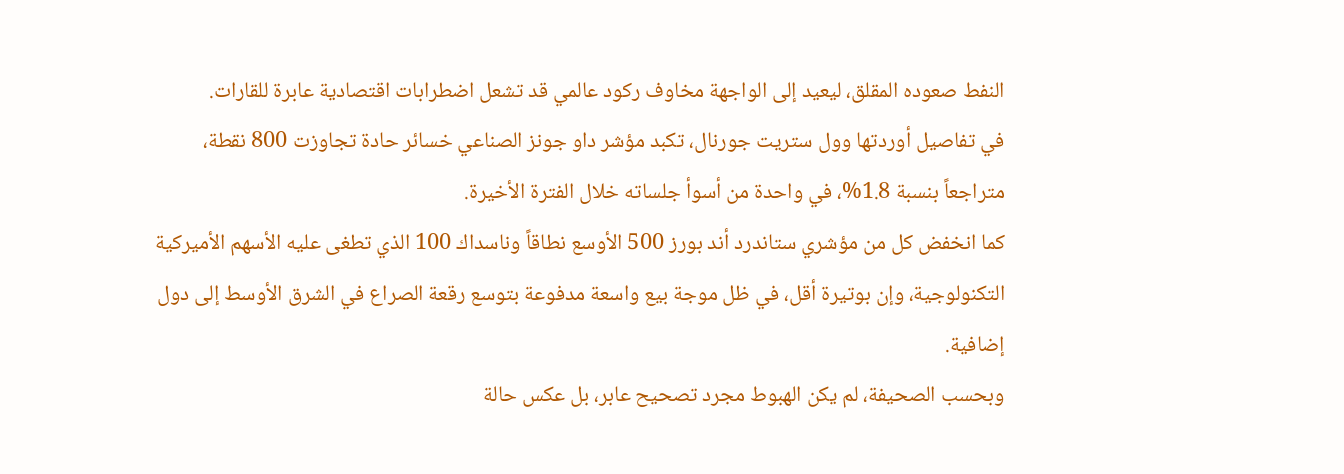النفط صعوده المقلق، ليعيد إلى الواجهة مخاوف ركود عالمي قد تشعل اضطرابات اقتصادية عابرة للقارات.
في تفاصيل أوردتها وول ستريت جورنال، تكبد مؤشر داو جونز الصناعي خسائر حادة تجاوزت 800 نقطة، متراجعاً بنسبة 1.8%، في واحدة من أسوأ جلساته خلال الفترة الأخيرة.
كما انخفض كل من مؤشري ستاندرد أند بورز 500 الأوسع نطاقاً وناسداك 100 الذي تطغى عليه الأسهم الأميركية التكنولوجية، وإن بوتيرة أقل، في ظل موجة بيع واسعة مدفوعة بتوسع رقعة الصراع في الشرق الأوسط إلى دول إضافية.
وبحسب الصحيفة، لم يكن الهبوط مجرد تصحيح عابر، بل عكس حالة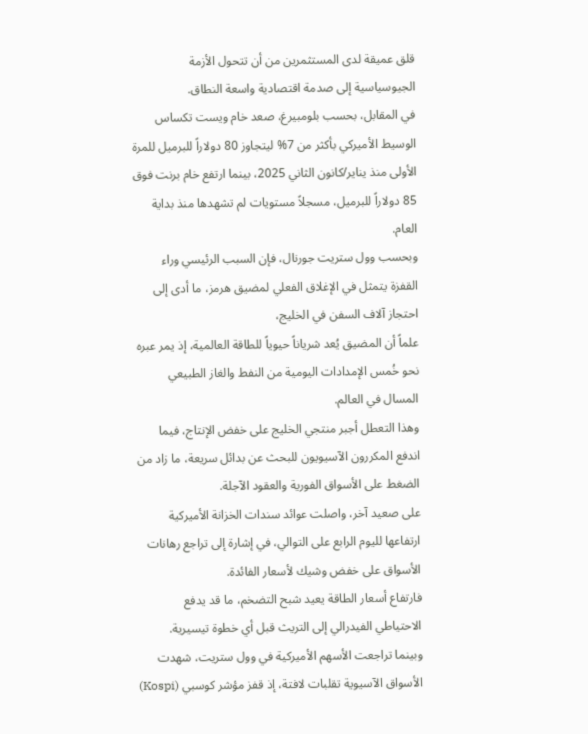قلق عميقة لدى المستثمرين من أن تتحول الأزمة الجيوسياسية إلى صدمة اقتصادية واسعة النطاق.
في المقابل، بحسب بلومبيرغ، صعد خام ويست تكساس الوسيط الأميركي بأكثر من 7% ليتجاوز 80 دولاراً للبرميل للمرة الأولى منذ يناير/كانون الثاني 2025، بينما ارتفع خام برنت فوق 85 دولاراً للبرميل، مسجلاً مستويات لم تشهدها منذ بداية العام.
وبحسب وول ستريت جورنال، فإن السبب الرئيسي وراء القفزة يتمثل في الإغلاق الفعلي لمضيق هرمز، ما أدى إلى احتجاز آلاف السفن في الخليج،
علماً أن المضيق يُعد شرياناً حيوياً للطاقة العالمية، إذ يمر عبره نحو خُمس الإمدادات اليومية من النفط والغاز الطبيعي المسال في العالم.
وهذا التعطل أجبر منتجي الخليج على خفض الإنتاج، فيما اندفع المكررون الآسيويون للبحث عن بدائل سريعة، ما زاد من الضغط على الأسواق الفورية والعقود الآجلة.
على صعيد آخر، واصلت عوائد سندات الخزانة الأميركية ارتفاعها لليوم الرابع على التوالي، في إشارة إلى تراجع رهانات الأسواق على خفض وشيك لأسعار الفائدة.
فارتفاع أسعار الطاقة يعيد شبح التضخم، ما قد يدفع الاحتياطي الفيدرالي إلى التريث قبل أي خطوة تيسيرية.
وبينما تراجعت الأسهم الأميركية في وول ستريت، شهدت الأسواق الآسيوية تقلبات لافتة، إذ قفز مؤشر كوسبي (Kospi)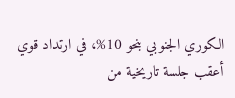الكوري الجنوبي بنحو 10%، في ارتداد قوي أعقب جلسة تاريخية من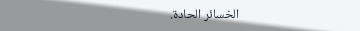الخسائر الحادة.